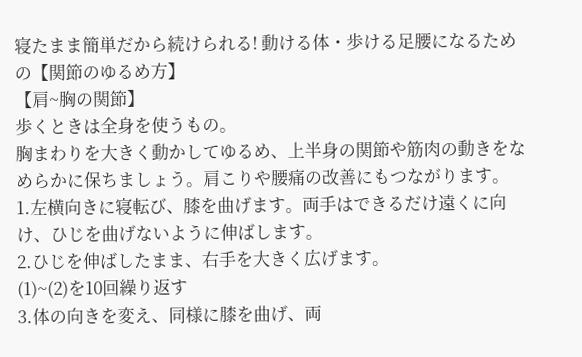寝たまま簡単だから続けられる! 動ける体・歩ける足腰になるための【関節のゆるめ方】
【肩~胸の関節】
歩くときは全身を使うもの。
胸まわりを大きく動かしてゆるめ、上半身の関節や筋肉の動きをなめらかに保ちましょう。肩こりや腰痛の改善にもつながります。
1.左横向きに寝転び、膝を曲げます。両手はできるだけ遠くに向け、ひじを曲げないように伸ばします。
2.ひじを伸ばしたまま、右手を大きく広げます。
(1)~(2)を10回繰り返す
3.体の向きを変え、同様に膝を曲げ、両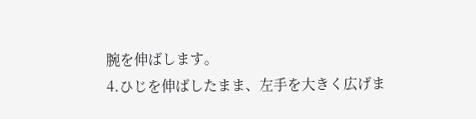腕を伸ばします。
4.ひじを伸ばしたまま、左手を大きく広げま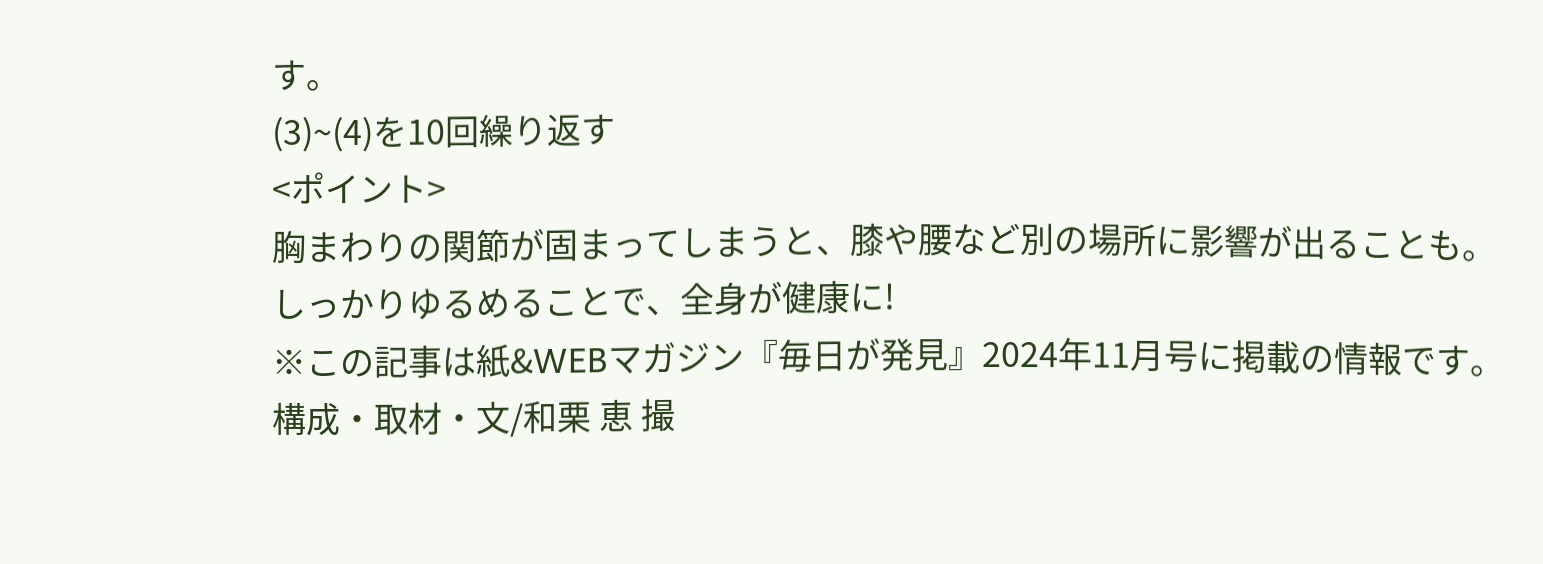す。
(3)~(4)を10回繰り返す
<ポイント>
胸まわりの関節が固まってしまうと、膝や腰など別の場所に影響が出ることも。しっかりゆるめることで、全身が健康に!
※この記事は紙&WEBマガジン『毎日が発見』2024年11月号に掲載の情報です。
構成・取材・文/和栗 恵 撮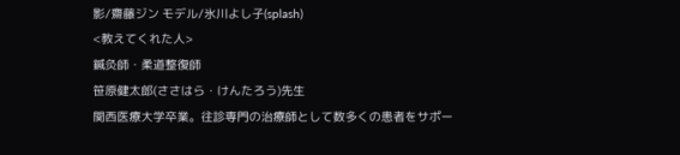影/齋藤ジン モデル/氷川よし子(splash)
<教えてくれた人>
鍼灸師・柔道整復師
笹原健太郎(ささはら・けんたろう)先生
関西医療大学卒業。往診専門の治療師として数多くの患者をサポー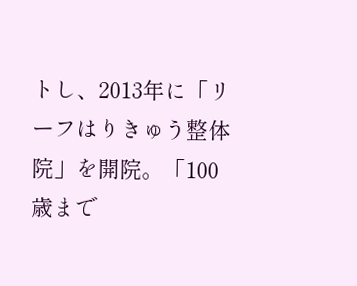トし、2013年に「リーフはりきゅう整体院」を開院。「100歳まで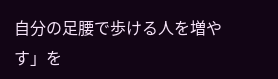自分の足腰で歩ける人を増やす」を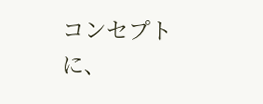コンセプトに、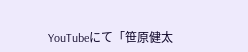YouTubeにて「笹原健太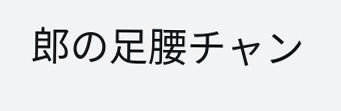郎の足腰チャン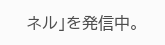ネル」を発信中。